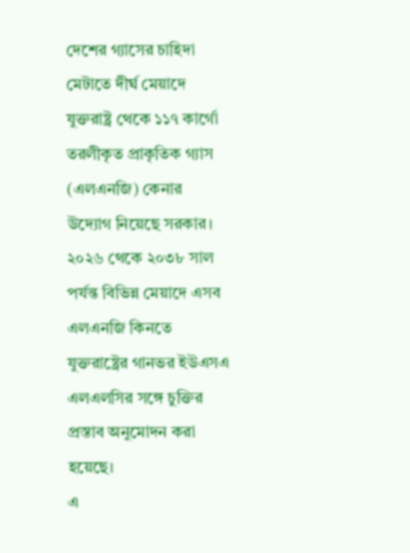দেশের গ্যাসের চাহিদা মেটাতে দীর্ঘ মেয়াদে যুক্তরাষ্ট্র থেকে ১১৭ কার্গো তরলীকৃত প্রাকৃতিক গ্যাস (এলএনজি) কেনার উদ্যোগ নিয়েছে সরকার। ২০২৬ থেকে ২০৩৮ সাল পর্যন্ত বিভিন্ন মেয়াদে এসব এলএনজি কিনতে যুক্তরাষ্ট্রের গানভর ইউএসএ এলএলসির সঙ্গে চুক্তির প্রস্তাব অনুমোদন করা হয়েছে।
এ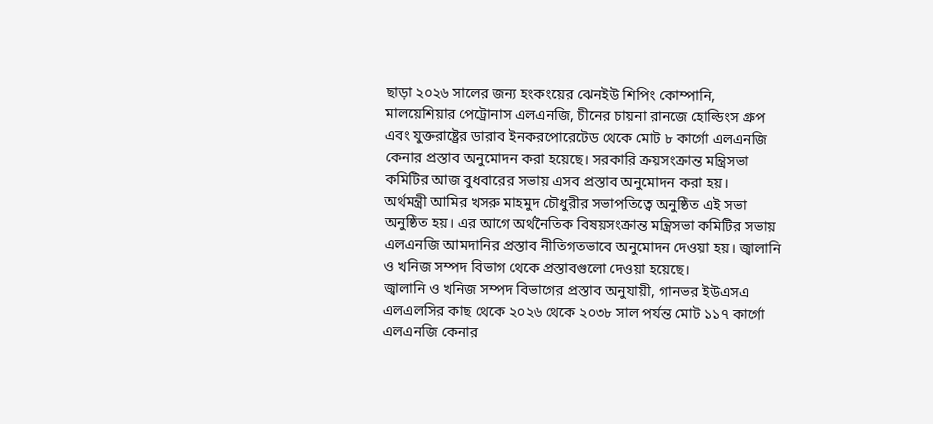ছাড়া ২০২৬ সালের জন্য হংকংয়ের ঝেনইউ শিপিং কোম্পানি, মালয়েশিয়ার পেট্রোনাস এলএনজি, চীনের চায়না রানজে হোল্ডিংস গ্রুপ এবং যুক্তরাষ্ট্রের ডারাব ইনকরপোরেটেড থেকে মোট ৮ কার্গো এলএনজি কেনার প্রস্তাব অনুমোদন করা হয়েছে। সরকারি ক্রয়সংক্রান্ত মন্ত্রিসভা কমিটির আজ বুধবারের সভায় এসব প্রস্তাব অনুমোদন করা হয়।
অর্থমন্ত্রী আমির খসরু মাহমুদ চৌধুরীর সভাপতিত্বে অনুষ্ঠিত এই সভা অনুষ্ঠিত হয়। এর আগে অর্থনৈতিক বিষয়সংক্রান্ত মন্ত্রিসভা কমিটির সভায় এলএনজি আমদানির প্রস্তাব নীতিগতভাবে অনুমোদন দেওয়া হয়। জ্বালানি ও খনিজ সম্পদ বিভাগ থেকে প্রস্তাবগুলো দেওয়া হয়েছে।
জ্বালানি ও খনিজ সম্পদ বিভাগের প্রস্তাব অনুযায়ী, গানভর ইউএসএ এলএলসির কাছ থেকে ২০২৬ থেকে ২০৩৮ সাল পর্যন্ত মোট ১১৭ কার্গো এলএনজি কেনার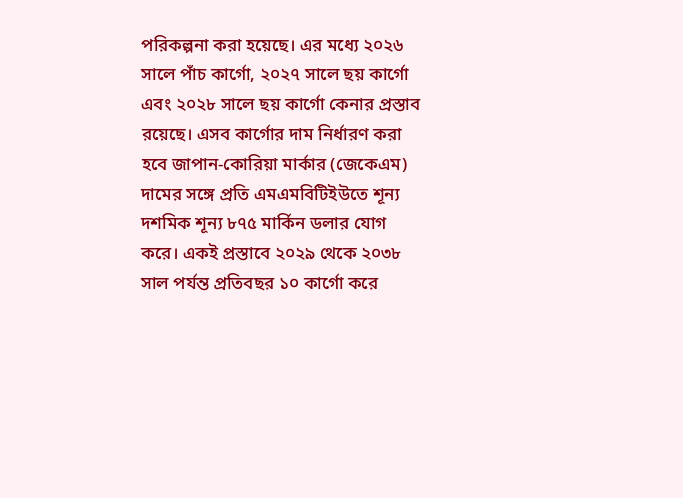পরিকল্পনা করা হয়েছে। এর মধ্যে ২০২৬ সালে পাঁচ কার্গো, ২০২৭ সালে ছয় কার্গো এবং ২০২৮ সালে ছয় কার্গো কেনার প্রস্তাব রয়েছে। এসব কার্গোর দাম নির্ধারণ করা হবে জাপান-কোরিয়া মার্কার (জেকেএম) দামের সঙ্গে প্রতি এমএমবিটিইউতে শূন্য দশমিক শূন্য ৮৭৫ মার্কিন ডলার যোগ করে। একই প্রস্তাবে ২০২৯ থেকে ২০৩৮ সাল পর্যন্ত প্রতিবছর ১০ কার্গো করে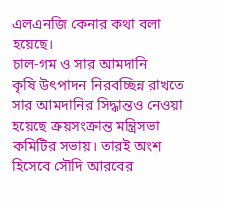এলএনজি কেনার কথা বলা হয়েছে।
চাল-গম ও সার আমদানি
কৃষি উৎপাদন নিরবচ্ছিন্ন রাখতে সার আমদানির সিদ্ধান্তও নেওয়া হয়েছে ক্রয়সংক্রান্ত মন্ত্রিসভা কমিটির সভায়। তারই অংশ হিসেবে সৌদি আরবের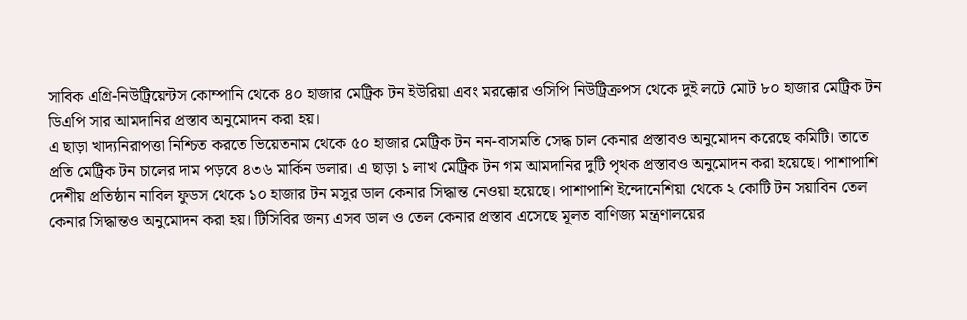সাবিক এগ্রি-নিউট্রিয়েন্টস কোম্পানি থেকে ৪০ হাজার মেট্রিক টন ইউরিয়া এবং মরক্কোর ওসিপি নিউট্রিক্রপস থেকে দুই লটে মোট ৮০ হাজার মেট্রিক টন ডিএপি সার আমদানির প্রস্তাব অনুমোদন করা হয়।
এ ছাড়া খাদ্যনিরাপত্তা নিশ্চিত করতে ভিয়েতনাম থেকে ৫০ হাজার মেট্রিক টন নন-বাসমতি সেদ্ধ চাল কেনার প্রস্তাবও অনুমোদন করেছে কমিটি। তাতে প্রতি মেট্রিক টন চালের দাম পড়বে ৪৩৬ মার্কিন ডলার। এ ছাড়া ১ লাখ মেট্রিক টন গম আমদানির দুটি পৃথক প্রস্তাবও অনুমোদন করা হয়েছে। পাশাপাশি দেশীয় প্রতিষ্ঠান নাবিল ফুডস থেকে ১০ হাজার টন মসুর ডাল কেনার সিদ্ধান্ত নেওয়া হয়েছে। পাশাপাশি ইন্দোনেশিয়া থেকে ২ কোটি টন সয়াবিন তেল কেনার সিদ্ধান্তও অনুমোদন করা হয়। টিসিবির জন্য এসব ডাল ও তেল কেনার প্রস্তাব এসেছে মূলত বাণিজ্য মন্ত্রণালয়ের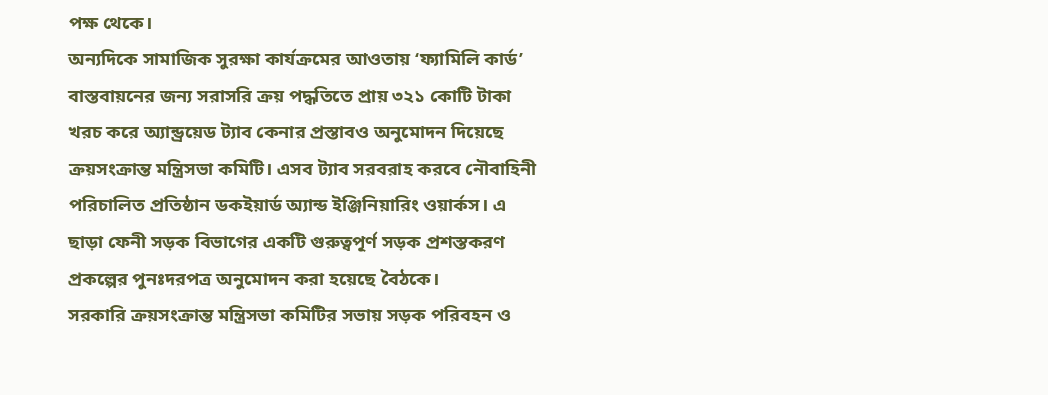পক্ষ থেকে।
অন্যদিকে সামাজিক সুরক্ষা কার্যক্রমের আওতায় ‘ফ্যামিলি কার্ড’ বাস্তবায়নের জন্য সরাসরি ক্রয় পদ্ধতিতে প্রায় ৩২১ কোটি টাকা খরচ করে অ্যান্ড্রয়েড ট্যাব কেনার প্রস্তাবও অনুমোদন দিয়েছে ক্রয়সংক্রান্ত মন্ত্রিসভা কমিটি। এসব ট্যাব সরবরাহ করবে নৌবাহিনী পরিচালিত প্রতিষ্ঠান ডকইয়ার্ড অ্যান্ড ইঞ্জিনিয়ারিং ওয়ার্কস। এ ছাড়া ফেনী সড়ক বিভাগের একটি গুরুত্বপূর্ণ সড়ক প্রশস্তকরণ প্রকল্পের পুনঃদরপত্র অনুমোদন করা হয়েছে বৈঠকে।
সরকারি ক্রয়সংক্রান্ত মন্ত্রিসভা কমিটির সভায় সড়ক পরিবহন ও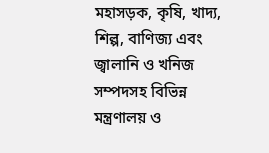মহাসড়ক, কৃষি, খাদ্য, শিল্প, বাণিজ্য এবং জ্বালানি ও খনিজ সম্পদসহ বিভিন্ন মন্ত্রণালয় ও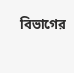বিভাগের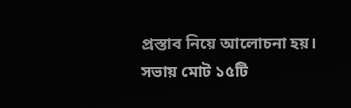প্রস্তাব নিয়ে আলোচনা হয়। সভায় মোট ১৫টি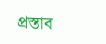প্রস্তাব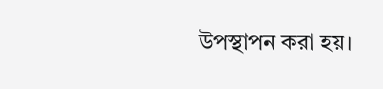উপস্থাপন করা হয়।